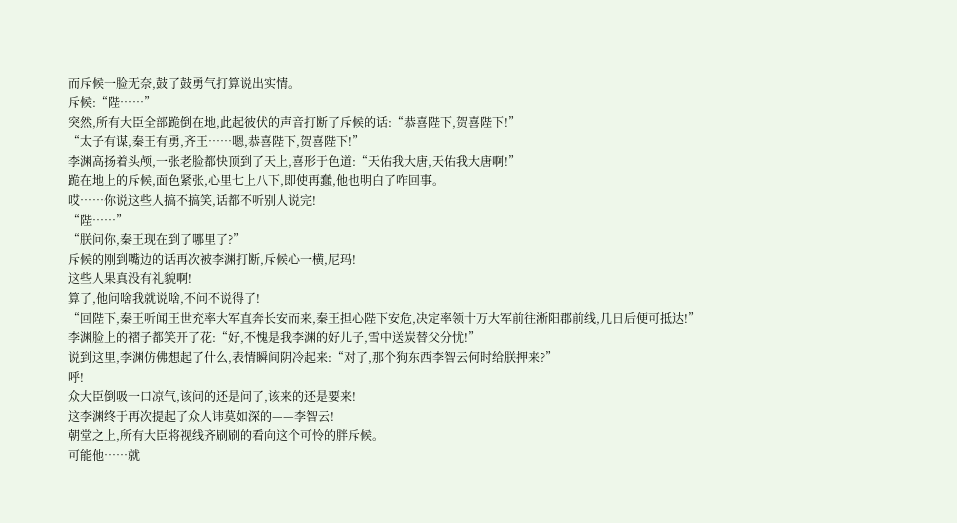而斥候一脸无奈,鼓了鼓勇气打算说出实情。
斥候:“陛……”
突然,所有大臣全部跪倒在地,此起彼伏的声音打断了斥候的话:“恭喜陛下,贺喜陛下!”
“太子有谋,秦王有勇,齐王……嗯,恭喜陛下,贺喜陛下!”
李渊高扬着头颅,一张老脸都快顶到了天上,喜形于色道:“天佑我大唐,天佑我大唐啊!”
跪在地上的斥候,面色紧张,心里七上八下,即使再蠢,他也明白了咋回事。
哎……你说这些人搞不搞笑,话都不听别人说完!
“陛……”
“朕问你,秦王现在到了哪里了?”
斥候的刚到嘴边的话再次被李渊打断,斥候心一横,尼玛!
这些人果真没有礼貌啊!
算了,他问啥我就说啥,不问不说得了!
“回陛下,秦王听闻王世充率大军直奔长安而来,秦王担心陛下安危,决定率领十万大军前往淅阳郡前线,几日后便可抵达!”
李渊脸上的褶子都笑开了花:“好,不愧是我李渊的好儿子,雪中送炭替父分忧!”
说到这里,李渊仿佛想起了什么,表情瞬间阴冷起来:“对了,那个狗东西李智云何时给朕押来?”
呼!
众大臣倒吸一口凉气,该问的还是问了,该来的还是要来!
这李渊终于再次提起了众人讳莫如深的——李智云!
朝堂之上,所有大臣将视线齐刷刷的看向这个可怜的胖斥候。
可能他……就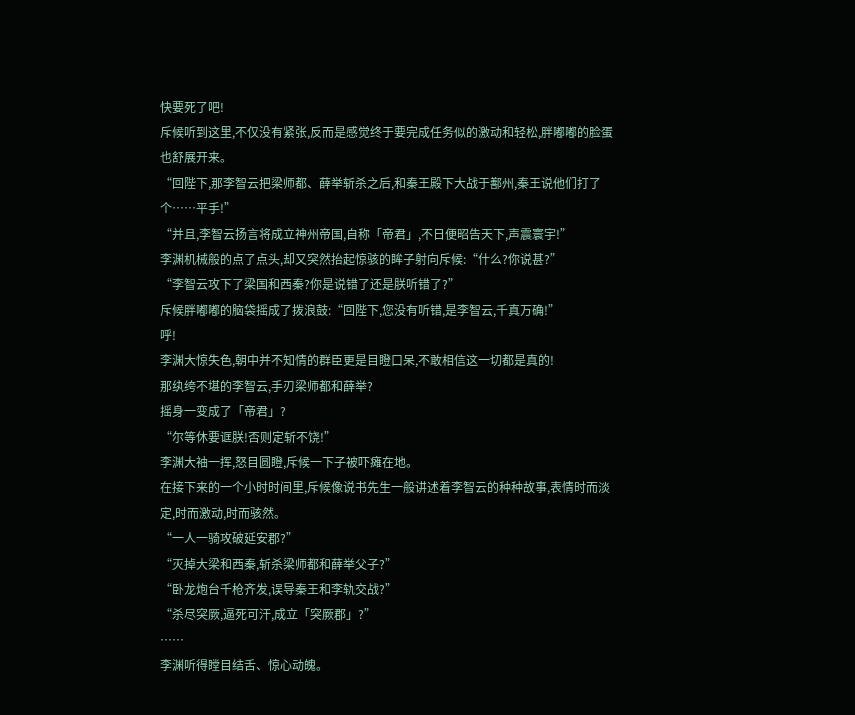快要死了吧!
斥候听到这里,不仅没有紧张,反而是感觉终于要完成任务似的激动和轻松,胖嘟嘟的脸蛋也舒展开来。
“回陛下,那李智云把梁师都、薛举斩杀之后,和秦王殿下大战于鄯州,秦王说他们打了个……平手!”
“并且,李智云扬言将成立神州帝国,自称「帝君」,不日便昭告天下,声震寰宇!”
李渊机械般的点了点头,却又突然抬起惊骇的眸子射向斥候:“什么?你说甚?”
“李智云攻下了梁国和西秦?你是说错了还是朕听错了?”
斥候胖嘟嘟的脑袋摇成了拨浪鼓:“回陛下,您没有听错,是李智云,千真万确!”
呼!
李渊大惊失色,朝中并不知情的群臣更是目瞪口呆,不敢相信这一切都是真的!
那纨绔不堪的李智云,手刃梁师都和薛举?
摇身一变成了「帝君」?
“尔等休要诓朕!否则定斩不饶!”
李渊大袖一挥,怒目圆瞪,斥候一下子被吓瘫在地。
在接下来的一个小时时间里,斥候像说书先生一般讲述着李智云的种种故事,表情时而淡定,时而激动,时而骇然。
“一人一骑攻破延安郡?”
“灭掉大梁和西秦,斩杀梁师都和薛举父子?”
“卧龙炮台千枪齐发,误导秦王和李轨交战?”
“杀尽突厥,逼死可汗,成立「突厥郡」?”
……
李渊听得瞠目结舌、惊心动魄。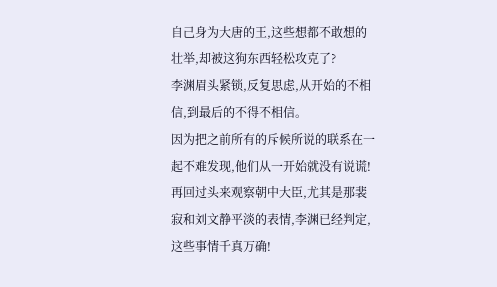自己身为大唐的王,这些想都不敢想的壮举,却被这狗东西轻松攻克了?
李渊眉头紧锁,反复思虑,从开始的不相信,到最后的不得不相信。
因为把之前所有的斥候所说的联系在一起不难发现,他们从一开始就没有说谎!
再回过头来观察朝中大臣,尤其是那裴寂和刘文静平淡的表情,李渊已经判定,这些事情千真万确!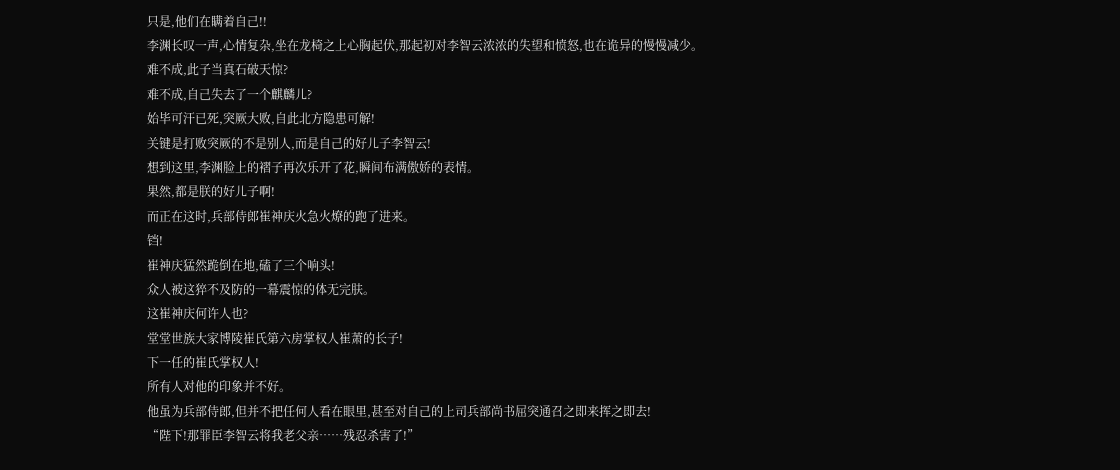只是,他们在瞒着自己!!
李渊长叹一声,心情复杂,坐在龙椅之上心胸起伏,那起初对李智云浓浓的失望和愤怒,也在诡异的慢慢减少。
难不成,此子当真石破天惊?
难不成,自己失去了一个麒麟儿?
始毕可汗已死,突厥大败,自此北方隐患可解!
关键是打败突厥的不是别人,而是自己的好儿子李智云!
想到这里,李渊脸上的褶子再次乐开了花,瞬间布满傲娇的表情。
果然,都是朕的好儿子啊!
而正在这时,兵部侍郎崔神庆火急火燎的跑了进来。
铛!
崔神庆猛然跪倒在地,磕了三个响头!
众人被这猝不及防的一幕震惊的体无完肤。
这崔神庆何许人也?
堂堂世族大家博陵崔氏第六房掌权人崔萧的长子!
下一任的崔氏掌权人!
所有人对他的印象并不好。
他虽为兵部侍郎,但并不把任何人看在眼里,甚至对自己的上司兵部尚书屈突通召之即来挥之即去!
“陛下!那罪臣李智云将我老父亲……残忍杀害了!”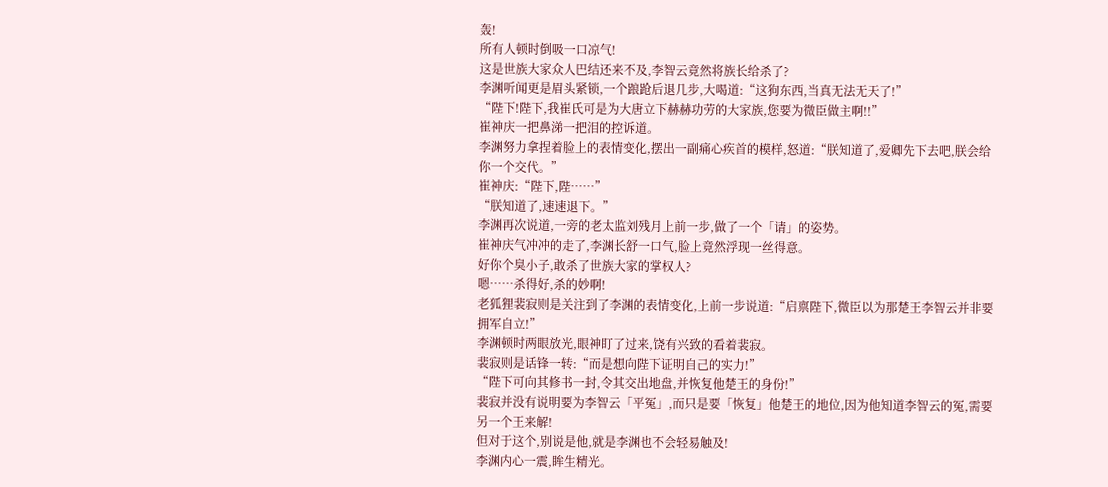轰!
所有人顿时倒吸一口凉气!
这是世族大家众人巴结还来不及,李智云竟然将族长给杀了?
李渊听闻更是眉头紧锁,一个踉跄后退几步,大喝道:“这狗东西,当真无法无天了!”
“陛下!陛下,我崔氏可是为大唐立下赫赫功劳的大家族,您要为微臣做主啊!!”
崔神庆一把鼻涕一把泪的控诉道。
李渊努力拿捏着脸上的表情变化,摆出一副痛心疾首的模样,怒道:“朕知道了,爱卿先下去吧,朕会给你一个交代。”
崔神庆:“陛下,陛……”
“朕知道了,速速退下。”
李渊再次说道,一旁的老太监刘残月上前一步,做了一个「请」的姿势。
崔神庆气冲冲的走了,李渊长舒一口气,脸上竟然浮现一丝得意。
好你个臭小子,敢杀了世族大家的掌权人?
嗯……杀得好,杀的妙啊!
老狐狸裴寂则是关注到了李渊的表情变化,上前一步说道:“启禀陛下,微臣以为那楚王李智云并非要拥军自立!”
李渊顿时两眼放光,眼神盯了过来,饶有兴致的看着裴寂。
裴寂则是话锋一转:“而是想向陛下证明自己的实力!”
“陛下可向其修书一封,令其交出地盘,并恢复他楚王的身份!”
裴寂并没有说明要为李智云「平冤」,而只是要「恢复」他楚王的地位,因为他知道李智云的冤,需要另一个王来解!
但对于这个,别说是他,就是李渊也不会轻易触及!
李渊内心一震,眸生精光。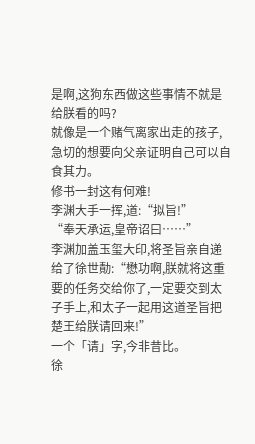是啊,这狗东西做这些事情不就是给朕看的吗?
就像是一个赌气离家出走的孩子,急切的想要向父亲证明自己可以自食其力。
修书一封这有何难!
李渊大手一挥,道:“拟旨!”
“奉天承运,皇帝诏曰……”
李渊加盖玉玺大印,将圣旨亲自递给了徐世勣:“懋功啊,朕就将这重要的任务交给你了,一定要交到太子手上,和太子一起用这道圣旨把楚王给朕请回来!”
一个「请」字,今非昔比。
徐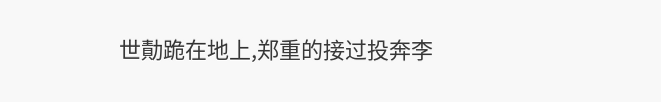世勣跪在地上,郑重的接过投奔李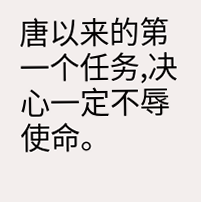唐以来的第一个任务,决心一定不辱使命。